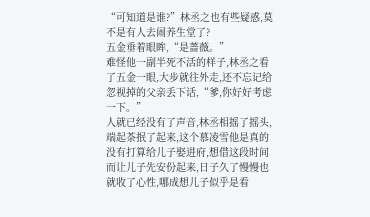“可知道是谁?”林丞之也有些疑惑,莫不是有人去闹养生堂了?
五金垂着眼眸,“是蔷薇。”
难怪他一副半死不活的样子,林丞之看了五金一眼,大步就往外走,还不忘记给忽视掉的父亲丢下话,“爹,你好好考虑一下。”
人就已经没有了声音,林丞相摇了摇头,端起茶抿了起来,这个慕凌雪他是真的没有打算给儿子娶进府,想借这段时间而让儿子先安份起来,日子久了慢慢也就收了心性,哪成想儿子似乎是看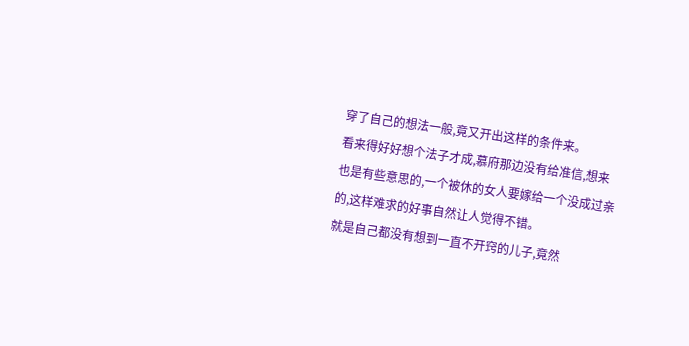穿了自己的想法一般,竟又开出这样的条件来。
看来得好好想个法子才成,慕府那边没有给准信,想来也是有些意思的,一个被休的女人要嫁给一个没成过亲的,这样难求的好事自然让人觉得不错。
就是自己都没有想到一直不开窍的儿子,竟然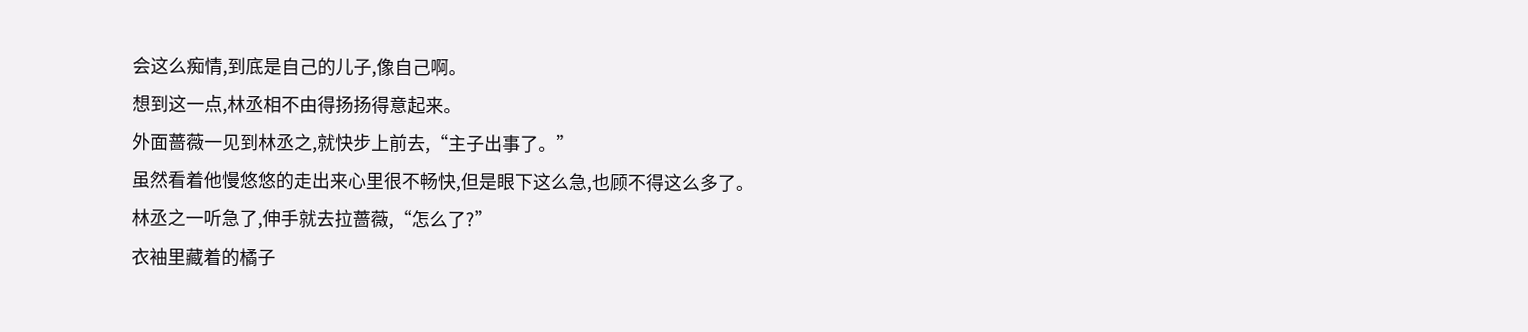会这么痴情,到底是自己的儿子,像自己啊。
想到这一点,林丞相不由得扬扬得意起来。
外面蔷薇一见到林丞之,就快步上前去,“主子出事了。”
虽然看着他慢悠悠的走出来心里很不畅快,但是眼下这么急,也顾不得这么多了。
林丞之一听急了,伸手就去拉蔷薇,“怎么了?”
衣袖里藏着的橘子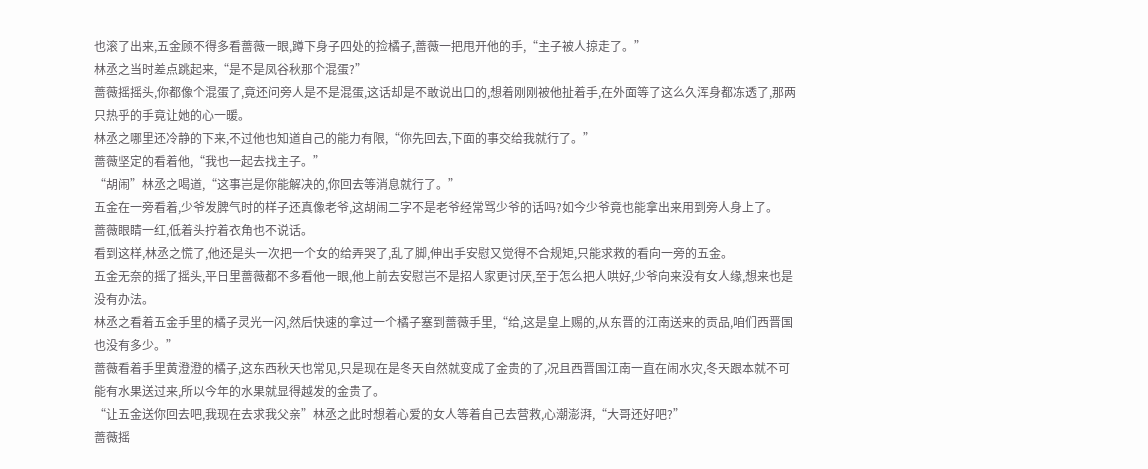也滚了出来,五金顾不得多看蔷薇一眼,蹲下身子四处的捡橘子,蔷薇一把甩开他的手,“主子被人掠走了。”
林丞之当时差点跳起来,“是不是凤谷秋那个混蛋?”
蔷薇摇摇头,你都像个混蛋了,竟还问旁人是不是混蛋,这话却是不敢说出口的,想着刚刚被他扯着手,在外面等了这么久浑身都冻透了,那两只热乎的手竟让她的心一暖。
林丞之哪里还冷静的下来,不过他也知道自己的能力有限,“你先回去,下面的事交给我就行了。”
蔷薇坚定的看着他,“我也一起去找主子。”
“胡闹”林丞之喝道,“这事岂是你能解决的,你回去等消息就行了。”
五金在一旁看着,少爷发脾气时的样子还真像老爷,这胡闹二字不是老爷经常骂少爷的话吗?如今少爷竟也能拿出来用到旁人身上了。
蔷薇眼睛一红,低着头拧着衣角也不说话。
看到这样,林丞之慌了,他还是头一次把一个女的给弄哭了,乱了脚,伸出手安慰又觉得不合规矩,只能求救的看向一旁的五金。
五金无奈的摇了摇头,平日里蔷薇都不多看他一眼,他上前去安慰岂不是招人家更讨厌,至于怎么把人哄好,少爷向来没有女人缘,想来也是没有办法。
林丞之看着五金手里的橘子灵光一闪,然后快速的拿过一个橘子塞到蔷薇手里,“给,这是皇上赐的,从东晋的江南送来的贡品,咱们西晋国也没有多少。”
蔷薇看着手里黄澄澄的橘子,这东西秋天也常见,只是现在是冬天自然就变成了金贵的了,况且西晋国江南一直在闹水灾,冬天跟本就不可能有水果送过来,所以今年的水果就显得越发的金贵了。
“让五金送你回去吧,我现在去求我父亲”林丞之此时想着心爱的女人等着自己去营救,心潮澎湃,“大哥还好吧?”
蔷薇摇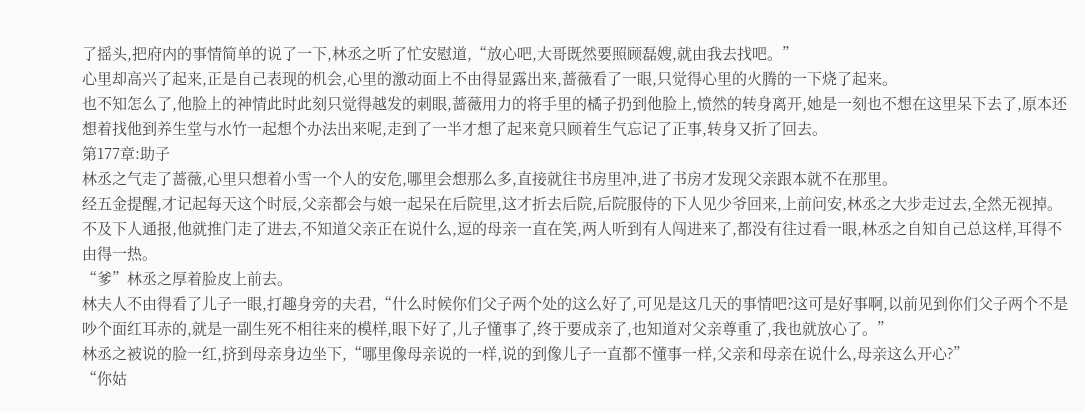了摇头,把府内的事情简单的说了一下,林丞之听了忙安慰道,“放心吧,大哥既然要照顾磊嫂,就由我去找吧。”
心里却高兴了起来,正是自己表现的机会,心里的激动面上不由得显露出来,蔷薇看了一眼,只觉得心里的火腾的一下烧了起来。
也不知怎么了,他脸上的神情此时此刻只觉得越发的刺眼,蔷薇用力的将手里的橘子扔到他脸上,愤然的转身离开,她是一刻也不想在这里呆下去了,原本还想着找他到养生堂与水竹一起想个办法出来呢,走到了一半才想了起来竟只顾着生气忘记了正事,转身又折了回去。
第177章:助子
林丞之气走了蔷薇,心里只想着小雪一个人的安危,哪里会想那么多,直接就往书房里冲,进了书房才发现父亲跟本就不在那里。
经五金提醒,才记起每天这个时辰,父亲都会与娘一起呆在后院里,这才折去后院,后院服侍的下人见少爷回来,上前问安,林丞之大步走过去,全然无视掉。
不及下人通报,他就推门走了进去,不知道父亲正在说什么,逗的母亲一直在笑,两人听到有人闯进来了,都没有往过看一眼,林丞之自知自己总这样,耳得不由得一热。
“爹”林丞之厚着脸皮上前去。
林夫人不由得看了儿子一眼,打趣身旁的夫君,“什么时候你们父子两个处的这么好了,可见是这几天的事情吧?这可是好事啊,以前见到你们父子两个不是吵个面红耳赤的,就是一副生死不相往来的模样,眼下好了,儿子懂事了,终于要成亲了,也知道对父亲尊重了,我也就放心了。”
林丞之被说的脸一红,挤到母亲身边坐下,“哪里像母亲说的一样,说的到像儿子一直都不懂事一样,父亲和母亲在说什么,母亲这么开心?”
“你姑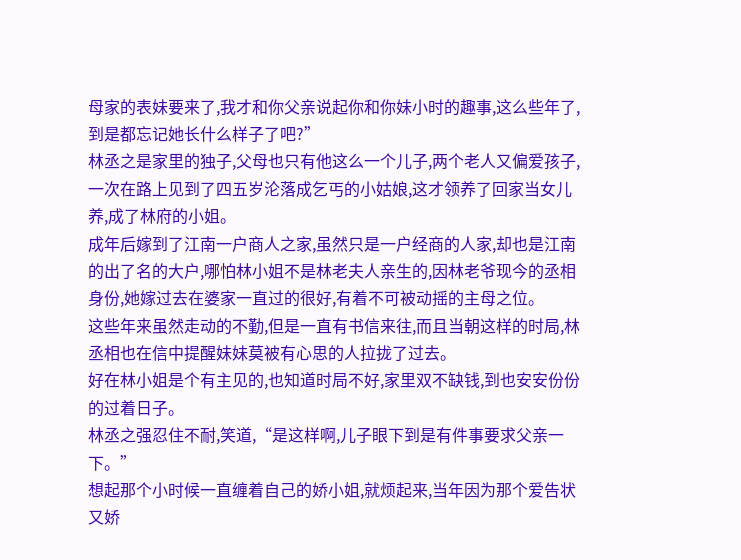母家的表妹要来了,我才和你父亲说起你和你妹小时的趣事,这么些年了,到是都忘记她长什么样子了吧?”
林丞之是家里的独子,父母也只有他这么一个儿子,两个老人又偏爱孩子,一次在路上见到了四五岁沦落成乞丐的小姑娘,这才领养了回家当女儿养,成了林府的小姐。
成年后嫁到了江南一户商人之家,虽然只是一户经商的人家,却也是江南的出了名的大户,哪怕林小姐不是林老夫人亲生的,因林老爷现今的丞相身份,她嫁过去在婆家一直过的很好,有着不可被动摇的主母之位。
这些年来虽然走动的不勤,但是一直有书信来往,而且当朝这样的时局,林丞相也在信中提醒妹妹莫被有心思的人拉拢了过去。
好在林小姐是个有主见的,也知道时局不好,家里双不缺钱,到也安安份份的过着日子。
林丞之强忍住不耐,笑道,“是这样啊,儿子眼下到是有件事要求父亲一下。”
想起那个小时候一直缠着自己的娇小姐,就烦起来,当年因为那个爱告状又娇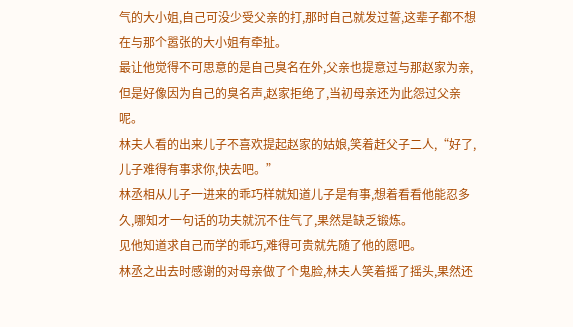气的大小姐,自己可没少受父亲的打,那时自己就发过誓,这辈子都不想在与那个嚣张的大小姐有牵扯。
最让他觉得不可思意的是自己臭名在外,父亲也提意过与那赵家为亲,但是好像因为自己的臭名声,赵家拒绝了,当初母亲还为此怨过父亲呢。
林夫人看的出来儿子不喜欢提起赵家的姑娘,笑着赶父子二人,“好了,儿子难得有事求你,快去吧。”
林丞相从儿子一进来的乖巧样就知道儿子是有事,想着看看他能忍多久,哪知才一句话的功夫就沉不住气了,果然是缺乏锻炼。
见他知道求自己而学的乖巧,难得可贵就先随了他的愿吧。
林丞之出去时感谢的对母亲做了个鬼脸,林夫人笑着摇了摇头,果然还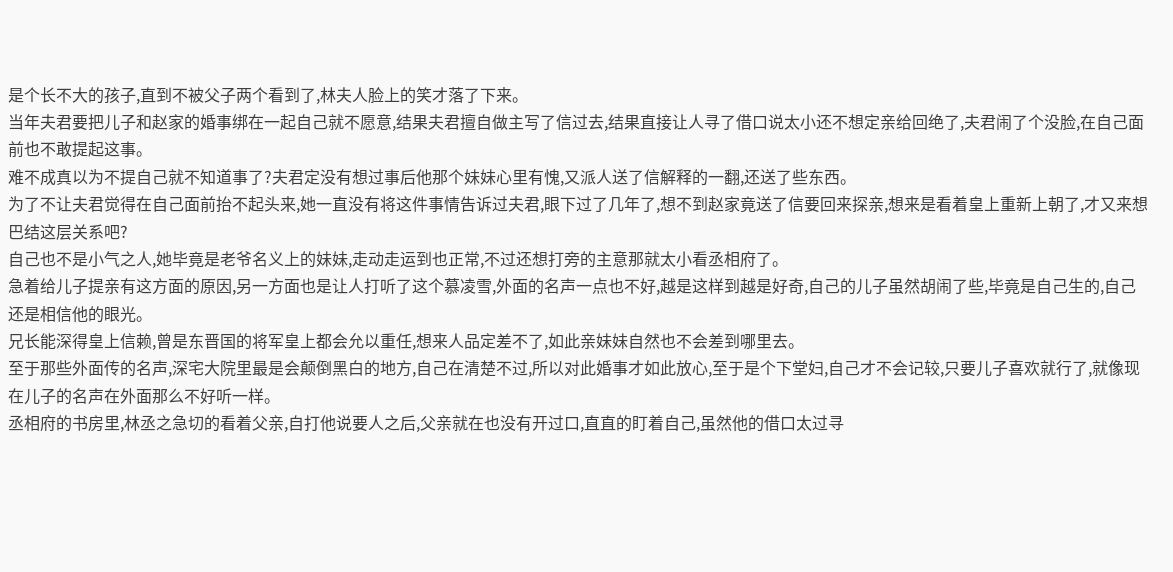是个长不大的孩子,直到不被父子两个看到了,林夫人脸上的笑才落了下来。
当年夫君要把儿子和赵家的婚事绑在一起自己就不愿意,结果夫君擅自做主写了信过去,结果直接让人寻了借口说太小还不想定亲给回绝了,夫君闹了个没脸,在自己面前也不敢提起这事。
难不成真以为不提自己就不知道事了?夫君定没有想过事后他那个妹妹心里有愧,又派人送了信解释的一翻,还送了些东西。
为了不让夫君觉得在自己面前抬不起头来,她一直没有将这件事情告诉过夫君,眼下过了几年了,想不到赵家竟送了信要回来探亲,想来是看着皇上重新上朝了,才又来想巴结这层关系吧?
自己也不是小气之人,她毕竟是老爷名义上的妹妹,走动走运到也正常,不过还想打旁的主意那就太小看丞相府了。
急着给儿子提亲有这方面的原因,另一方面也是让人打听了这个慕凌雪,外面的名声一点也不好,越是这样到越是好奇,自己的儿子虽然胡闹了些,毕竟是自己生的,自己还是相信他的眼光。
兄长能深得皇上信赖,曾是东晋国的将军皇上都会允以重任,想来人品定差不了,如此亲妹妹自然也不会差到哪里去。
至于那些外面传的名声,深宅大院里最是会颠倒黑白的地方,自己在清楚不过,所以对此婚事才如此放心,至于是个下堂妇,自己才不会记较,只要儿子喜欢就行了,就像现在儿子的名声在外面那么不好听一样。
丞相府的书房里,林丞之急切的看着父亲,自打他说要人之后,父亲就在也没有开过口,直直的盯着自己,虽然他的借口太过寻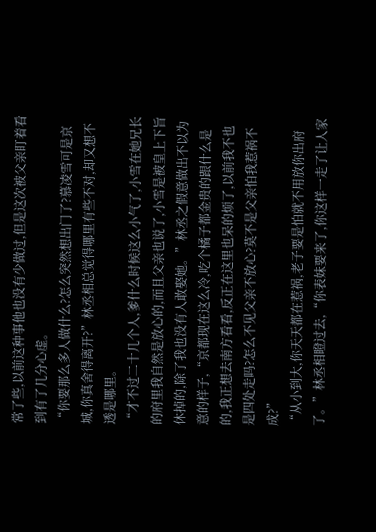常了些,以前这种事他也没有少做过,但是这次被父亲盯着看到有了几分心虚。
“你要那么多人做什么?怎么突然想出门了?慕凌雪可是京城,你真舍得离开?”林丞相总觉得哪里有些不对,却又想不透是哪里。
“才不过二十几个人,爹什么时候这么小气了,小雪在她兄长的府里我自然是放心的,而且父亲也说了,小雪是被皇上下旨休掉的,除了我也没有人敢娶她。”林丞之假意做出不以为意的样子,“京都现在这么冷,吃个橘子都金贵的跟什么是的,我正想去南方看看,反正在这里也呆的烦了,以前我不也是四处走吗?怎么不见父亲不放心?莫不是父亲怕我惹祸不成?”
“从小到大,你天天都在惹祸,老子要是怕就不用放你出府了。”林丞相瞪过去,“你表妹要来了,你这样一走了让人家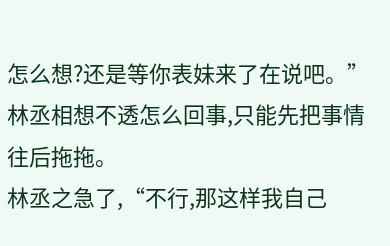怎么想?还是等你表妹来了在说吧。”
林丞相想不透怎么回事,只能先把事情往后拖拖。
林丞之急了,“不行,那这样我自己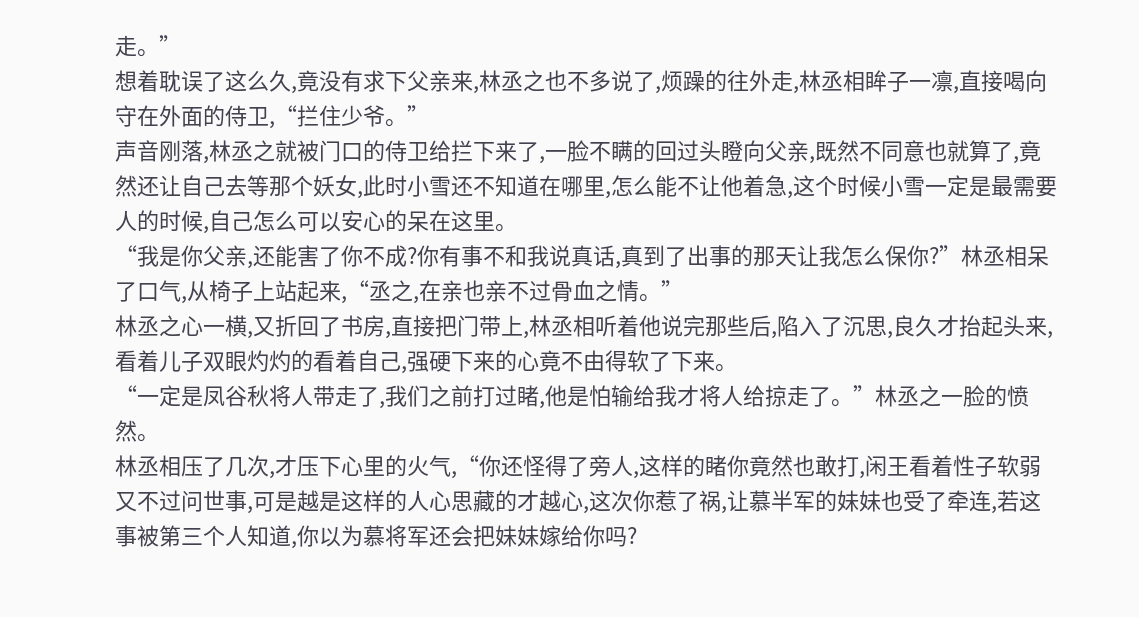走。”
想着耽误了这么久,竟没有求下父亲来,林丞之也不多说了,烦躁的往外走,林丞相眸子一凛,直接喝向守在外面的侍卫,“拦住少爷。”
声音刚落,林丞之就被门口的侍卫给拦下来了,一脸不瞒的回过头瞪向父亲,既然不同意也就算了,竟然还让自己去等那个妖女,此时小雪还不知道在哪里,怎么能不让他着急,这个时候小雪一定是最需要人的时候,自己怎么可以安心的呆在这里。
“我是你父亲,还能害了你不成?你有事不和我说真话,真到了出事的那天让我怎么保你?”林丞相呆了口气,从椅子上站起来,“丞之,在亲也亲不过骨血之情。”
林丞之心一横,又折回了书房,直接把门带上,林丞相听着他说完那些后,陷入了沉思,良久才抬起头来,看着儿子双眼灼灼的看着自己,强硬下来的心竟不由得软了下来。
“一定是凤谷秋将人带走了,我们之前打过睹,他是怕输给我才将人给掠走了。”林丞之一脸的愤然。
林丞相压了几次,才压下心里的火气,“你还怪得了旁人,这样的睹你竟然也敢打,闲王看着性子软弱又不过问世事,可是越是这样的人心思藏的才越心,这次你惹了祸,让慕半军的妹妹也受了牵连,若这事被第三个人知道,你以为慕将军还会把妹妹嫁给你吗?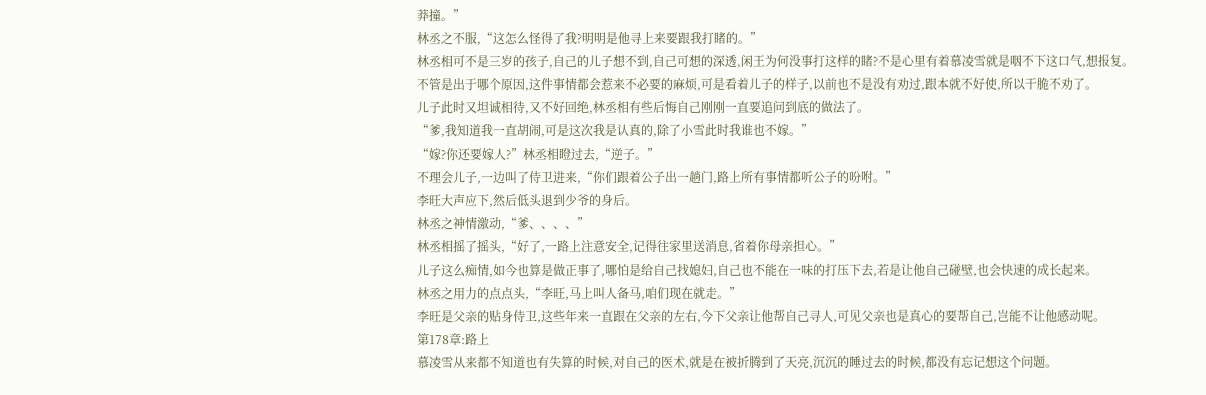莽撞。”
林丞之不服,“这怎么怪得了我?明明是他寻上来要跟我打睹的。”
林丞相可不是三岁的孩子,自己的儿子想不到,自己可想的深透,闲王为何没事打这样的睹?不是心里有着慕凌雪就是咽不下这口气,想报复。
不管是出于哪个原因,这件事情都会惹来不必要的麻烦,可是看着儿子的样子,以前也不是没有劝过,跟本就不好使,所以干脆不劝了。
儿子此时又坦诚相待,又不好回绝,林丞相有些后悔自己刚刚一直要追问到底的做法了。
“爹,我知道我一直胡闹,可是这次我是认真的,除了小雪此时我谁也不嫁。”
“嫁?你还要嫁人?”林丞相瞪过去,“逆子。”
不理会儿子,一边叫了侍卫进来,“你们跟着公子出一趟门,路上所有事情都听公子的吩咐。”
李旺大声应下,然后低头退到少爷的身后。
林丞之神情激动,“爹、、、、”
林丞相摇了摇头,“好了,一路上注意安全,记得往家里送消息,省着你母亲担心。”
儿子这么痴情,如今也算是做正事了,哪怕是给自己找媳妇,自己也不能在一味的打压下去,若是让他自己碰壁,也会快速的成长起来。
林丞之用力的点点头,“李旺,马上叫人备马,咱们现在就走。”
李旺是父亲的贴身侍卫,这些年来一直跟在父亲的左右,今下父亲让他帮自己寻人,可见父亲也是真心的要帮自己,岂能不让他感动呢。
第178章:路上
慕凌雪从来都不知道也有失算的时候,对自己的医术,就是在被折腾到了天亮,沉沉的睡过去的时候,都没有忘记想这个问题。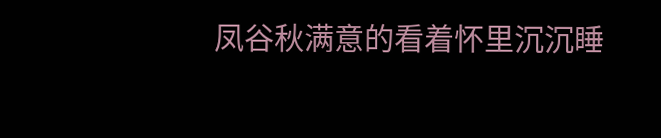凤谷秋满意的看着怀里沉沉睡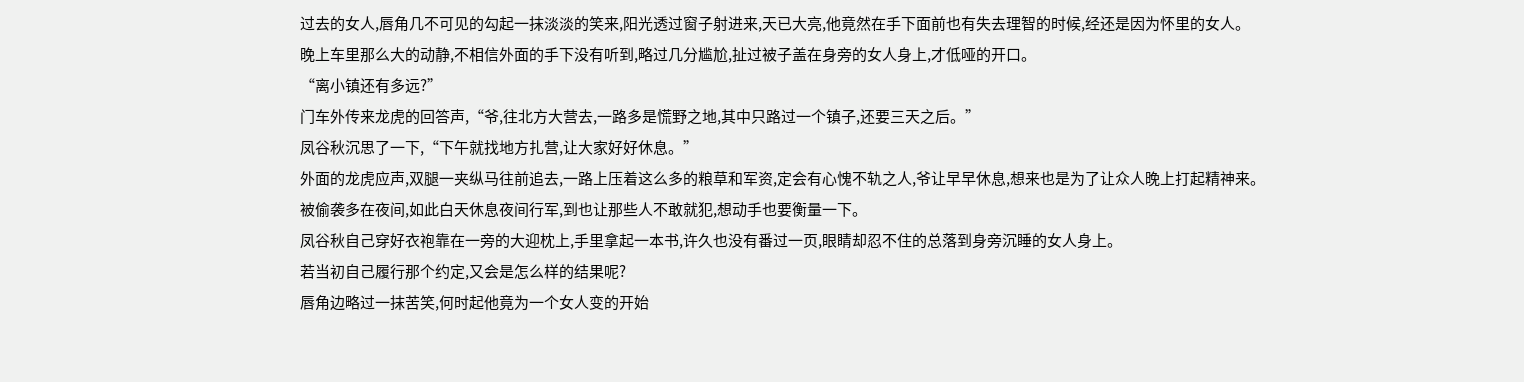过去的女人,唇角几不可见的勾起一抹淡淡的笑来,阳光透过窗子射进来,天已大亮,他竟然在手下面前也有失去理智的时候,经还是因为怀里的女人。
晚上车里那么大的动静,不相信外面的手下没有听到,略过几分尴尬,扯过被子盖在身旁的女人身上,才低哑的开口。
“离小镇还有多远?”
门车外传来龙虎的回答声,“爷,往北方大营去,一路多是慌野之地,其中只路过一个镇子,还要三天之后。”
凤谷秋沉思了一下,“下午就找地方扎营,让大家好好休息。”
外面的龙虎应声,双腿一夹纵马往前追去,一路上压着这么多的粮草和军资,定会有心愧不轨之人,爷让早早休息,想来也是为了让众人晚上打起精神来。
被偷袭多在夜间,如此白天休息夜间行军,到也让那些人不敢就犯,想动手也要衡量一下。
凤谷秋自己穿好衣袍靠在一旁的大迎枕上,手里拿起一本书,许久也没有番过一页,眼睛却忍不住的总落到身旁沉睡的女人身上。
若当初自己履行那个约定,又会是怎么样的结果呢?
唇角边略过一抹苦笑,何时起他竟为一个女人变的开始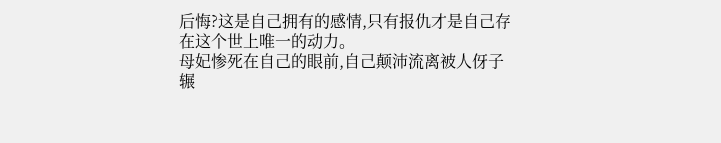后悔?这是自己拥有的感情,只有报仇才是自己存在这个世上唯一的动力。
母妃惨死在自己的眼前,自己颠沛流离被人伢子辗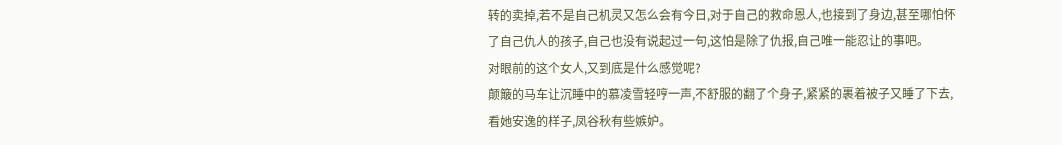转的卖掉,若不是自己机灵又怎么会有今日,对于自己的救命恩人,也接到了身边,甚至哪怕怀了自己仇人的孩子,自己也没有说起过一句,这怕是除了仇报,自己唯一能忍让的事吧。
对眼前的这个女人,又到底是什么感觉呢?
颠簸的马车让沉睡中的慕凌雪轻哼一声,不舒服的翻了个身子,紧紧的裹着被子又睡了下去,看她安逸的样子,凤谷秋有些嫉妒。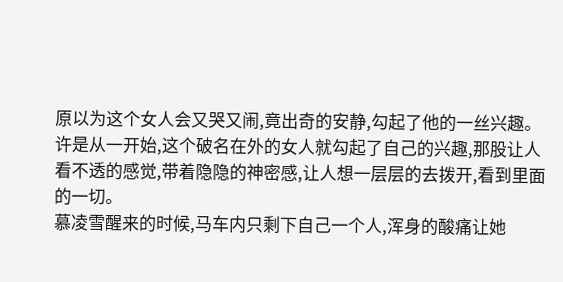原以为这个女人会又哭又闹,竟出奇的安静,勾起了他的一丝兴趣。
许是从一开始,这个破名在外的女人就勾起了自己的兴趣,那股让人看不透的感觉,带着隐隐的神密感,让人想一层层的去拨开,看到里面的一切。
慕凌雪醒来的时候,马车内只剩下自己一个人,浑身的酸痛让她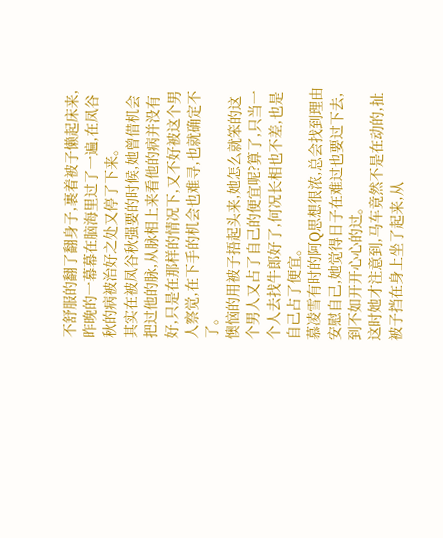不舒服的翻了翻身子,裹着被子懒起床来,昨晚的一幕幕在脑海里过了一遍,在凤谷秋的病被治好之处又停了下来。
其实在被凤谷秋强要的时候,她曾借机会把过他的脉,从脉相上来看他的病并没有好,只是在那样的情况下,又不好被这个男人察觉,在下手的机会也难寻,也就确定不了。
懊恼的用被子捂起头来,她怎么就笨的这个男人又占了自己的便宜呢?算了,只当一个人去找牛郎好了,何况长相也不差,也是自己占了便宜。
慕凌雪有时的阿Q思想很浓,总会找到理由安慰自己,她觉得日子在难过也要过下去,到不如开开心心的过。
这时她才注意到,马车竟然不是在动的,扯被子挡在身上坐了起来,从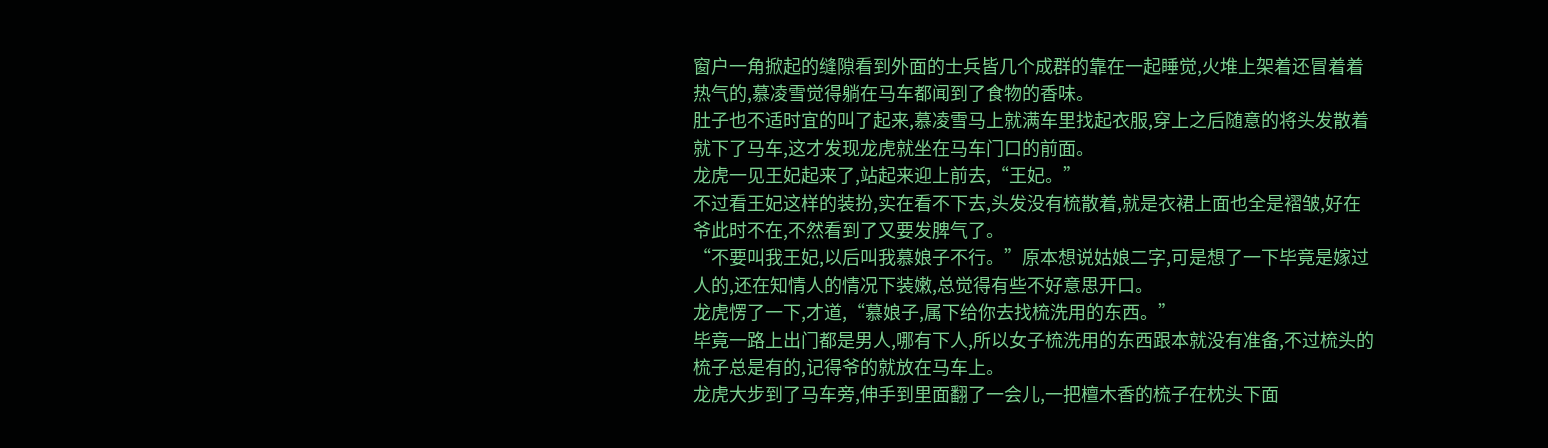窗户一角掀起的缝隙看到外面的士兵皆几个成群的靠在一起睡觉,火堆上架着还冒着着热气的,慕凌雪觉得躺在马车都闻到了食物的香味。
肚子也不适时宜的叫了起来,慕凌雪马上就满车里找起衣服,穿上之后随意的将头发散着就下了马车,这才发现龙虎就坐在马车门口的前面。
龙虎一见王妃起来了,站起来迎上前去,“王妃。”
不过看王妃这样的装扮,实在看不下去,头发没有梳散着,就是衣裙上面也全是褶皱,好在爷此时不在,不然看到了又要发脾气了。
“不要叫我王妃,以后叫我慕娘子不行。”原本想说姑娘二字,可是想了一下毕竟是嫁过人的,还在知情人的情况下装嫩,总觉得有些不好意思开口。
龙虎愣了一下,才道,“慕娘子,属下给你去找梳洗用的东西。”
毕竟一路上出门都是男人,哪有下人,所以女子梳洗用的东西跟本就没有准备,不过梳头的梳子总是有的,记得爷的就放在马车上。
龙虎大步到了马车旁,伸手到里面翻了一会儿,一把檀木香的梳子在枕头下面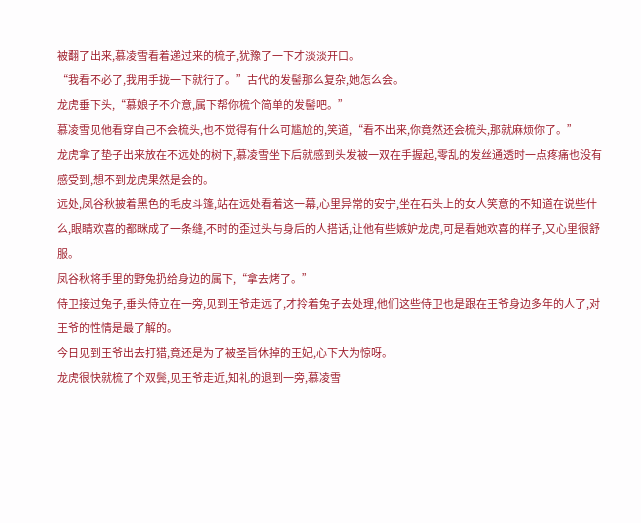被翻了出来,慕凌雪看着递过来的梳子,犹豫了一下才淡淡开口。
“我看不必了,我用手拢一下就行了。”古代的发髻那么复杂,她怎么会。
龙虎垂下头,“慕娘子不介意,属下帮你梳个简单的发髻吧。”
慕凌雪见他看穿自己不会梳头,也不觉得有什么可尴尬的,笑道,“看不出来,你竟然还会梳头,那就麻烦你了。”
龙虎拿了垫子出来放在不远处的树下,慕凌雪坐下后就感到头发被一双在手握起,零乱的发丝通透时一点疼痛也没有感受到,想不到龙虎果然是会的。
远处,凤谷秋披着黑色的毛皮斗篷,站在远处看着这一幕,心里异常的安宁,坐在石头上的女人笑意的不知道在说些什么,眼睛欢喜的都眯成了一条缝,不时的歪过头与身后的人搭话,让他有些嫉妒龙虎,可是看她欢喜的样子,又心里很舒服。
凤谷秋将手里的野兔扔给身边的属下,“拿去烤了。”
侍卫接过兔子,垂头侍立在一旁,见到王爷走远了,才拎着兔子去处理,他们这些侍卫也是跟在王爷身边多年的人了,对王爷的性情是最了解的。
今日见到王爷出去打猎,竟还是为了被圣旨休掉的王妃,心下大为惊呀。
龙虎很快就梳了个双鬓,见王爷走近,知礼的退到一旁,慕凌雪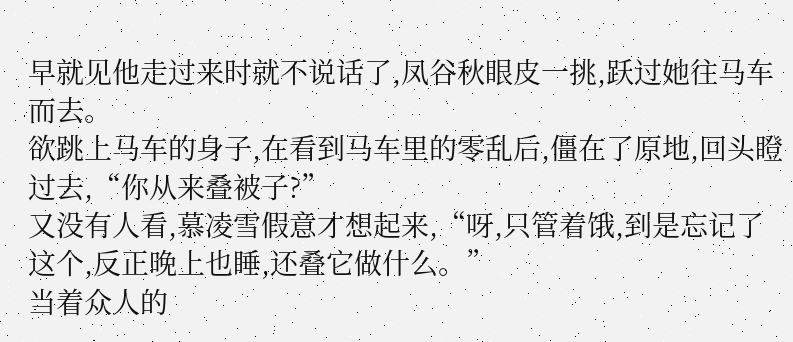早就见他走过来时就不说话了,凤谷秋眼皮一挑,跃过她往马车而去。
欲跳上马车的身子,在看到马车里的零乱后,僵在了原地,回头瞪过去,“你从来叠被子?”
又没有人看,慕凌雪假意才想起来,“呀,只管着饿,到是忘记了这个,反正晚上也睡,还叠它做什么。”
当着众人的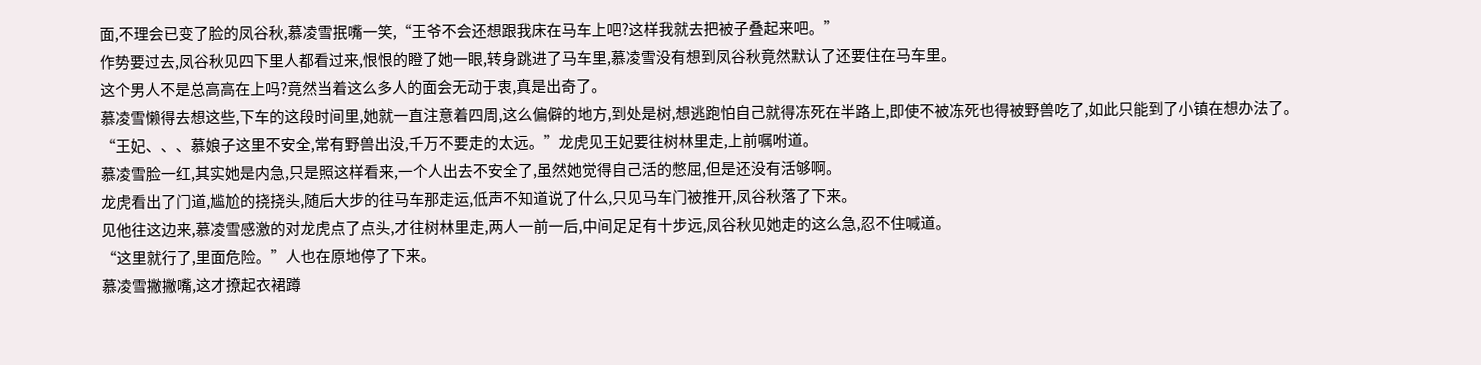面,不理会已变了脸的凤谷秋,慕凌雪抿嘴一笑,“王爷不会还想跟我床在马车上吧?这样我就去把被子叠起来吧。”
作势要过去,凤谷秋见四下里人都看过来,恨恨的瞪了她一眼,转身跳进了马车里,慕凌雪没有想到凤谷秋竟然默认了还要住在马车里。
这个男人不是总高高在上吗?竟然当着这么多人的面会无动于衷,真是出奇了。
慕凌雪懒得去想这些,下车的这段时间里,她就一直注意着四周,这么偏僻的地方,到处是树,想逃跑怕自己就得冻死在半路上,即使不被冻死也得被野兽吃了,如此只能到了小镇在想办法了。
“王妃、、、慕娘子这里不安全,常有野兽出没,千万不要走的太远。”龙虎见王妃要往树林里走,上前嘱咐道。
慕凌雪脸一红,其实她是内急,只是照这样看来,一个人出去不安全了,虽然她觉得自己活的憋屈,但是还没有活够啊。
龙虎看出了门道,尴尬的挠挠头,随后大步的往马车那走运,低声不知道说了什么,只见马车门被推开,凤谷秋落了下来。
见他往这边来,慕凌雪感激的对龙虎点了点头,才往树林里走,两人一前一后,中间足足有十步远,凤谷秋见她走的这么急,忍不住喊道。
“这里就行了,里面危险。”人也在原地停了下来。
慕凌雪撇撇嘴,这才撩起衣裙蹲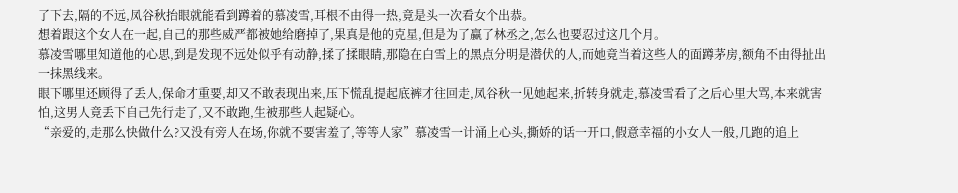了下去,隔的不远,凤谷秋抬眼就能看到蹲着的慕凌雪,耳根不由得一热,竟是头一次看女个出恭。
想着跟这个女人在一起,自己的那些威严都被她给磨掉了,果真是他的克星,但是为了赢了林丞之,怎么也要忍过这几个月。
慕凌雪哪里知道他的心思,到是发现不远处似乎有动静,揉了揉眼睛,那隐在白雪上的黑点分明是潜伏的人,而她竟当着这些人的面蹲茅房,额角不由得扯出一抹黑线来。
眼下哪里还顾得了丢人,保命才重要,却又不敢表现出来,压下慌乱提起底裤才往回走,凤谷秋一见她起来,折转身就走,慕凌雪看了之后心里大骂,本来就害怕,这男人竟丢下自己先行走了,又不敢跑,生被那些人起疑心。
“亲爱的,走那么快做什么?又没有旁人在场,你就不要害羞了,等等人家”慕凌雪一计涌上心头,撕娇的话一开口,假意幸福的小女人一般,几跑的追上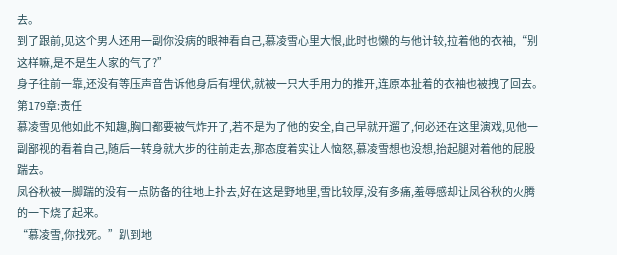去。
到了跟前,见这个男人还用一副你没病的眼神看自己,慕凌雪心里大恨,此时也懒的与他计较,拉着他的衣袖,“别这样嘛,是不是生人家的气了?”
身子往前一靠,还没有等压声音告诉他身后有埋伏,就被一只大手用力的推开,连原本扯着的衣袖也被拽了回去。
第179章:责任
慕凌雪见他如此不知趣,胸口都要被气炸开了,若不是为了他的安全,自己早就开遛了,何必还在这里演戏,见他一副鄙视的看着自己,随后一转身就大步的往前走去,那态度着实让人恼怒,慕凌雪想也没想,抬起腿对着他的屁股踹去。
凤谷秋被一脚踹的没有一点防备的往地上扑去,好在这是野地里,雪比较厚,没有多痛,羞辱感却让凤谷秋的火腾的一下烧了起来。
“慕凌雪,你找死。”趴到地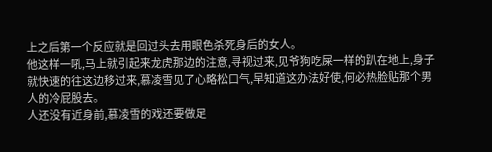上之后第一个反应就是回过头去用眼色杀死身后的女人。
他这样一吼,马上就引起来龙虎那边的注意,寻视过来,见爷狗吃屎一样的趴在地上,身子就快速的往这边移过来,慕凌雪见了心略松口气,早知道这办法好使,何必热脸贴那个男人的冷屁股去。
人还没有近身前,慕凌雪的戏还要做足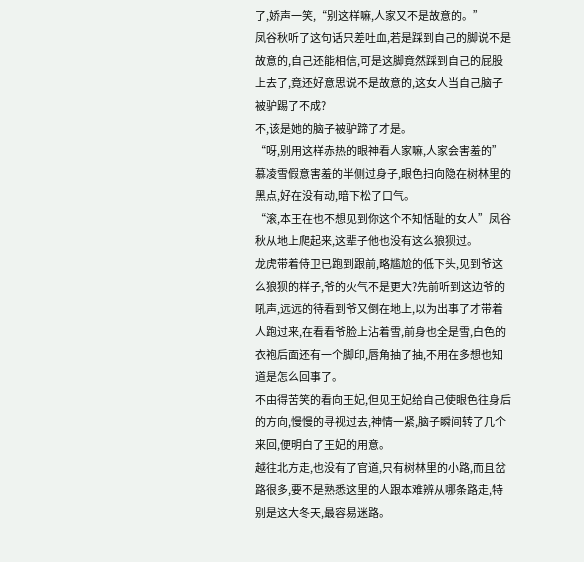了,娇声一笑,“别这样嘛,人家又不是故意的。”
凤谷秋听了这句话只差吐血,若是踩到自己的脚说不是故意的,自己还能相信,可是这脚竟然踩到自己的屁股上去了,竟还好意思说不是故意的,这女人当自己脑子被驴踢了不成?
不,该是她的脑子被驴蹄了才是。
“呀,别用这样赤热的眼神看人家嘛,人家会害羞的”慕凌雪假意害羞的半侧过身子,眼色扫向隐在树林里的黑点,好在没有动,暗下松了口气。
“滚,本王在也不想见到你这个不知恬耻的女人”凤谷秋从地上爬起来,这辈子他也没有这么狼狈过。
龙虎带着侍卫已跑到跟前,略尴尬的低下头,见到爷这么狼狈的样子,爷的火气不是更大?先前听到这边爷的吼声,远远的待看到爷又倒在地上,以为出事了才带着人跑过来,在看看爷脸上沾着雪,前身也全是雪,白色的衣袍后面还有一个脚印,唇角抽了抽,不用在多想也知道是怎么回事了。
不由得苦笑的看向王妃,但见王妃给自己使眼色往身后的方向,慢慢的寻视过去,神情一紧,脑子瞬间转了几个来回,便明白了王妃的用意。
越往北方走,也没有了官道,只有树林里的小路,而且岔路很多,要不是熟悉这里的人跟本难辨从哪条路走,特别是这大冬天,最容易迷路。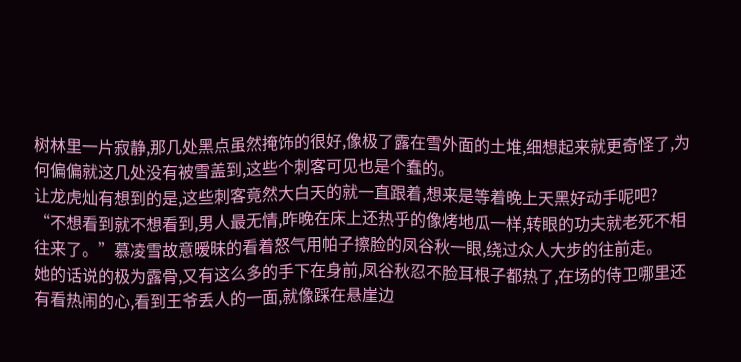树林里一片寂静,那几处黑点虽然掩饰的很好,像极了露在雪外面的土堆,细想起来就更奇怪了,为何偏偏就这几处没有被雪盖到,这些个刺客可见也是个蠢的。
让龙虎灿有想到的是,这些刺客竟然大白天的就一直跟着,想来是等着晚上天黑好动手呢吧?
“不想看到就不想看到,男人最无情,昨晚在床上还热乎的像烤地瓜一样,转眼的功夫就老死不相往来了。”慕凌雪故意暧昧的看着怒气用帕子擦脸的凤谷秋一眼,绕过众人大步的往前走。
她的话说的极为露骨,又有这么多的手下在身前,凤谷秋忍不脸耳根子都热了,在场的侍卫哪里还有看热闹的心,看到王爷丢人的一面,就像踩在悬崖边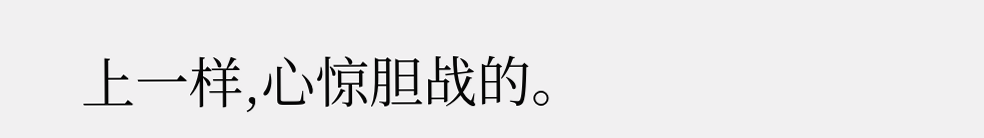上一样,心惊胆战的。